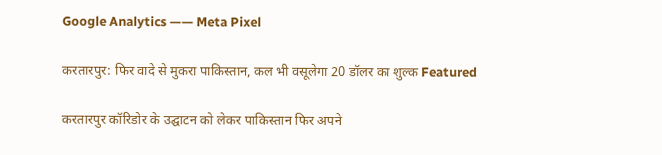Google Analytics —— Meta Pixel

करतारपुर: फिर वादे से मुकरा पाकिस्तान, कल भी वसूलेगा 20 डॉलर का शुल्क Featured

करतारपुर कॉरिडोर के उद्घाटन को लेकर पाकिस्तान फिर अपने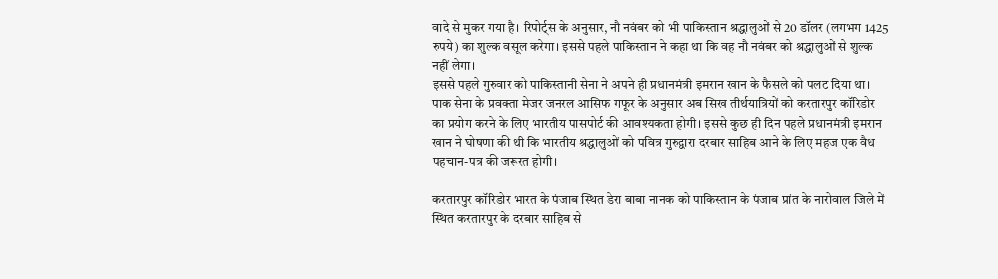वादे से मुकर गया है। रिपोर्ट्स के अनुसार, नौ नवंबर को भी पाकिस्तान श्रद्धालुओं से 20 डॉलर (लगभग 1425 रुपये) का शुल्क वसूल करेगा। इससे पहले पाकिस्तान ने कहा था कि वह नौ नवंबर को श्रद्धालुओं से शुल्क नहीं लेगा।
इससे पहले गुरुवार को पाकिस्तानी सेना ने अपने ही प्रधानमंत्री इमरान खान के फैसले को पलट दिया था। पाक सेना के प्रवक्ता मेजर जनरल आसिफ गफूर के अनुसार अब सिख तीर्थयात्रियों को करतारपुर कॉरिडोर का प्रयोग करने के लिए भारतीय पासपोर्ट की आवश्यकता होगी। इससे कुछ ही दिन पहले प्रधानमंत्री इमरान खान ने घोषणा की थी कि भारतीय श्रद्धालुओं को पवित्र गुरुद्वारा दरबार साहिब आने के लिए महज एक वैध पहचान-पत्र की जरूरत होगी।

करतारपुर कॉरिडोर भारत के पंजाब स्थित डेरा बाबा नानक को पाकिस्तान के पंजाब प्रांत के नारोवाल जिले में स्थित करतारपुर के दरबार साहिब से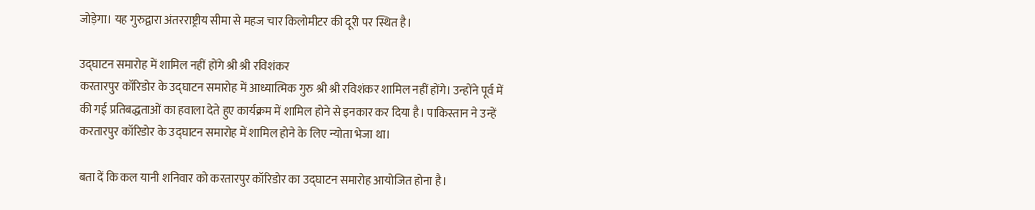जोड़ेगा। यह गुरुद्वारा अंतरराष्ट्रीय सीमा से महज चार किलोमीटर की दूरी पर स्थित है।

उद्घाटन समारोह में शामिल नहीं होंगे श्री श्री रविशंकर
करतारपुर कॉरिडोर के उद्घाटन समारोह में आध्यात्मिक गुरु श्री श्री रविशंकर शामिल नहीं होंगे। उन्होंने पूर्व में की गई प्रतिबद्धताओं का हवाला देते हुए कार्यक्रम में शामिल होने से इनकार कर दिया है। पाकिस्तान ने उन्हें करतारपुर कॉरिडोर के उद्घाटन समारोह में शामिल होने के लिए न्योता भेजा था।

बता दें कि कल यानी शनिवार को करतारपुर कॉरिडोर का उद्घाटन समारोह आयोजित होना है।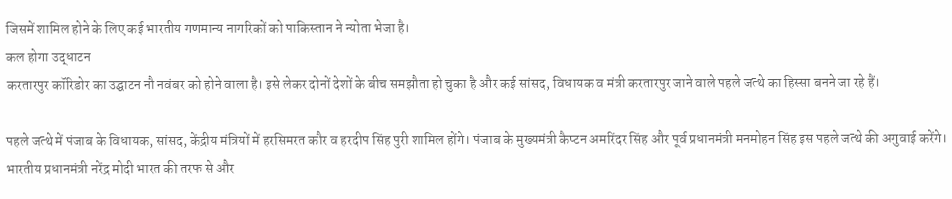जिसमें शामिल होने के लिए कई भारतीय गणमान्य नागरिकों को पाकिस्तान ने न्योता भेजा है।
कल होगा उद्धाटन
करतारपुर कॉरिडोर का उद्घाटन नौ नवंबर को होने वाला है। इसे लेकर दोनों देशों के बीच समझौता हो चुका है और कई सांसद, विधायक व मंत्री करतारपुर जाने वाले पहले जत्थे का हिस्सा बनने जा रहे हैं।

पहले जत्थे में पंजाब के विधायक, सांसद, केंद्रीय मंत्रियों में हरसिमरत कौर व हरदीप सिंह पुरी शामिल होंगे। पंजाब के मुख्यमंत्री कैप्टन अमरिंदर सिंह और पूर्व प्रधानमंत्री मनमोहन सिंह इस पहले जत्थे की अगुवाई करेंगे। भारतीय प्रधानमंत्री नरेंद्र मोदी भारत की तरफ से और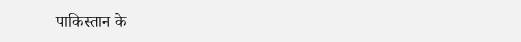पाकिस्तान के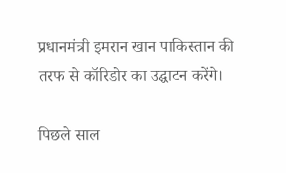प्रधानमंत्री इमरान खान पाकिस्तान की तरफ से कॉरिडोर का उद्घाटन करेंगे।

पिछले साल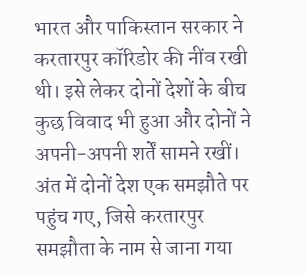भारत और पाकिस्तान सरकार ने करतारपुर कॉरिडोर की नींव रखी थी। इसे लेकर दोनों देशों के बीच कुछ विवाद भी हुआ और दोनों ने अपनी-अपनी शर्तें सामने रखीं। अंत में दोनों देश एक समझौते पर पहुंच गए, जिसे करतारपुर समझौता के नाम से जाना गया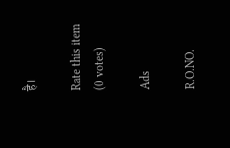है।

Rate this item
(0 votes)

Ads

R.O.NO.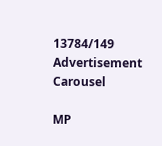13784/149 Advertisement Carousel

MP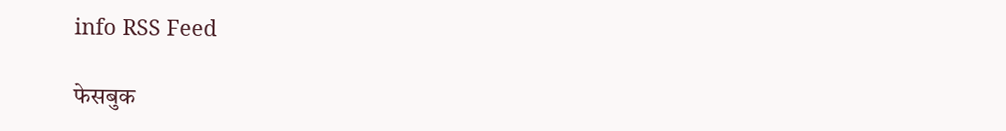info RSS Feed

फेसबुक